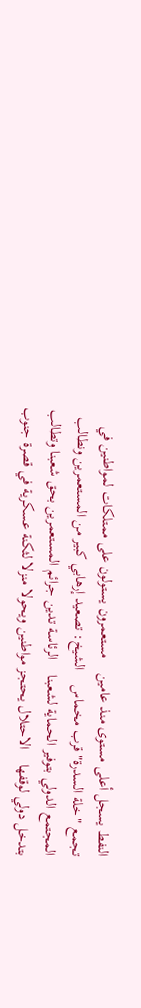النفط يسجل أعلى مستوى منذ عامين    مستعمرون يستولون على ممتلكات لمواطنين في تجمع "خلة السدرة" قرب مخماس    الشيخ: تصعيد إرهابي كبير من المستعمرين ونطالب المجتمع الدولي بتوفير الحماية لشعبنا    الرئاسة تدين جرائم المستعمرين بحق شعبنا وتطالب بتدخل دولي لوقفها    الاحتلال يحتجز مواطنين ويحولا منزلا لثكنة عسكرية في قصرة جنوب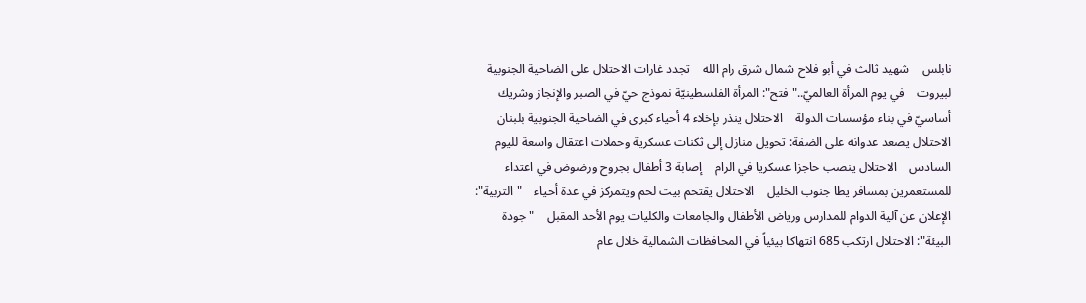نابلس    شهيد ثالث في أبو فلاح شمال شرق رام الله    تجدد غارات الاحتلال على الضاحية الجنوبية لبيروت    في يوم المرأة العالميّ.."فتح": المرأة الفلسطينيّة نموذج حيّ في الصبر والإنجاز وشريك أساسيّ في بناء مؤسسات الدولة    الاحتلال ينذر بإخلاء 4 أحياء كبرى في الضاحية الجنوبية بلبنان    الاحتلال يصعد عدوانه على الضفة: تحويل منازل إلى ثكنات عسكرية وحملات اعتقال واسعة لليوم السادس    الاحتلال ينصب حاجزا عسكريا في الرام    إصابة 3 أطفال بجروح ورضوض في اعتداء للمستعمرين بمسافر يطا جنوب الخليل    الاحتلال يقتحم بيت لحم ويتمركز في عدة أحياء    "التربية": الإعلان عن آلية الدوام للمدارس ورياض الأطفال والجامعات والكليات يوم الأحد المقبل    "جودة البيئة": الاحتلال ارتكب 685 انتهاكا بيئياً في المحافظات الشمالية خلال عام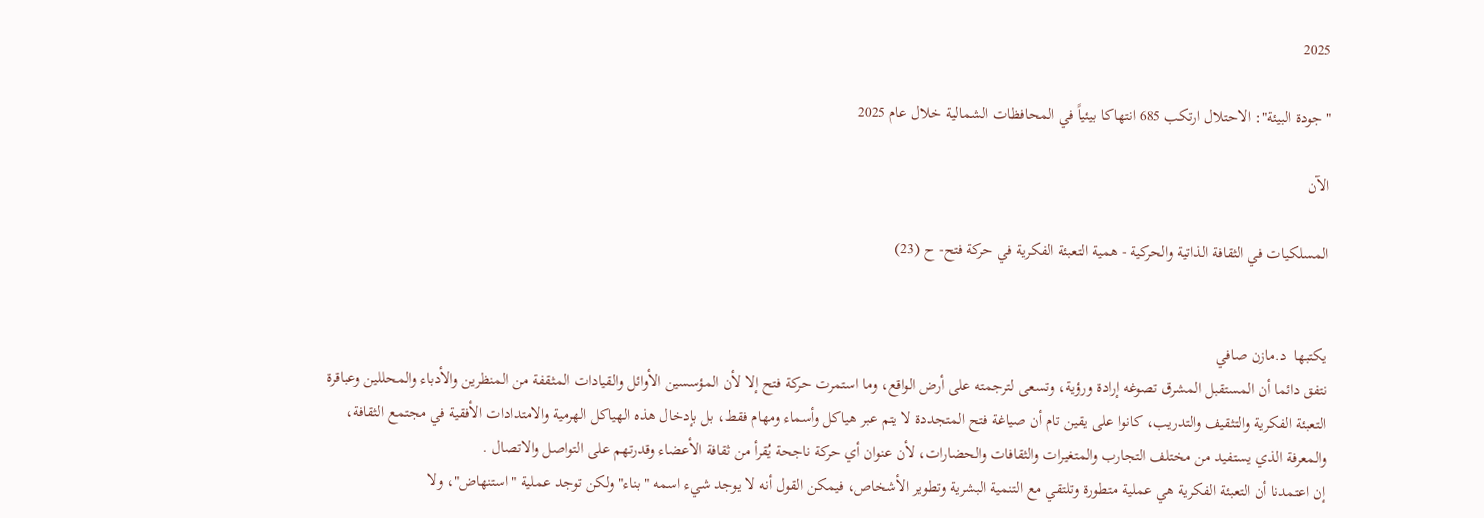2025

"جودة البيئة": الاحتلال ارتكب 685 انتهاكا بيئياً في المحافظات الشمالية خلال عام 2025

الآن

المسلكيات في الثقافة الذاتية والحركية - همية التعبئة الفكرية في حركة فتح- ح (23)


يكتبها  د.مازن صافي
نتفق دائما أن المستقبل المشرق تصوغه إرادة ورؤية، وتسعى لترجمته على أرض الواقع، وما استمرت حركة فتح إلا لأن المؤسسين الأوائل والقيادات المثقفة من المنظرين والأدباء والمحللين وعباقرة التعبئة الفكرية والتثقيف والتدريب، كانوا على يقين تام أن صياغة فتح المتجددة لا يتم عبر هياكل وأسماء ومهام فقط، بل بإدخال هذه الهياكل الهرمية والامتدادات الأفقية في مجتمع الثقافة، والمعرفة الذي يستفيد من مختلف التجارب والمتغيرات والثقافات والحضارات، لأن عنوان أي حركة ناجحة يُقرأ من ثقافة الأعضاء وقدرتهم على التواصل والاتصال .
إن اعتمدنا أن التعبئة الفكرية هي عملية متطورة وتلتقي مع التنمية البشرية وتطوير الأشخاص، فيمكن القول أنه لا يوجد شيء اسمه "بناء" ولكن توجد عملية "استنهاض"، ولا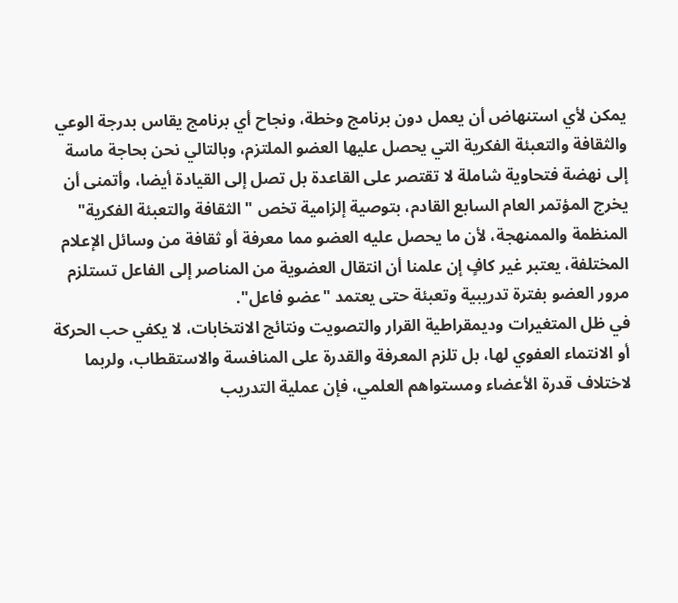يمكن لأي استنهاض أن يعمل دون برنامج وخطة، ونجاح أي برنامج يقاس بدرجة الوعي والثقافة والتعبئة الفكرية التي يحصل عليها العضو الملتزم، وبالتالي نحن بحاجة ماسة إلى نهضة فتحاوية شاملة لا تقتصر على القاعدة بل تصل إلى القيادة أيضا، وأتمنى أن يخرج المؤتمر العام السابع القادم، بتوصية إلزامية تخص " الثقافة والتعبئة الفكرية" المنظمة والممنهجة، لأن ما يحصل عليه العضو مما معرفة أو ثقافة من وسائل الإعلام المختلفة، يعتبر غير كافٍ إن علمنا أن انتقال العضوية من المناصر إلى الفاعل تستلزم مرور العضو بفترة تدريبية وتعبئة حتى يعتمد "عضو فاعل".
في ظل المتغيرات وديمقراطية القرار والتصويت ونتائج الانتخابات، لا يكفي حب الحركة أو الانتماء العفوي لها، بل تلزم المعرفة والقدرة على المنافسة والاستقطاب، ولربما لاختلاف قدرة الأعضاء ومستواهم العلمي، فإن عملية التدريب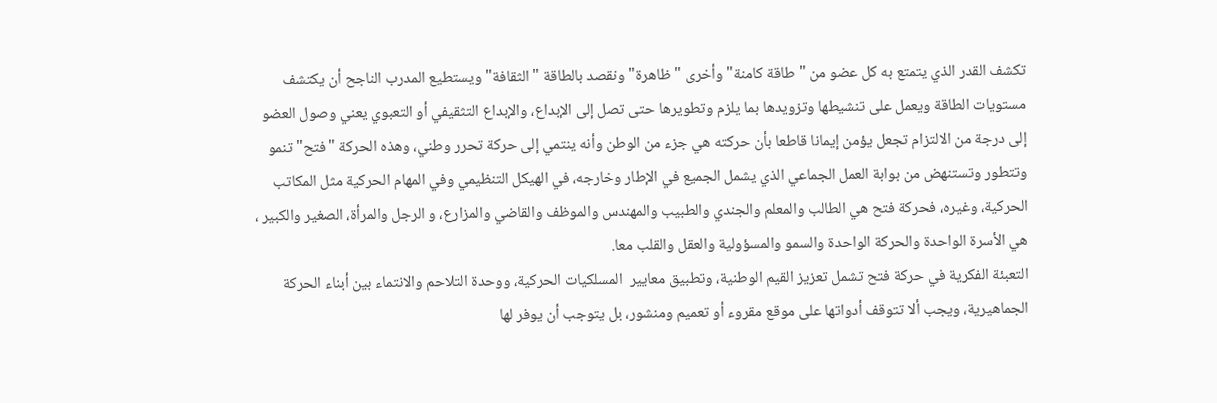تكشف القدر الذي يتمتع به كل عضو من " طاقة كامنة" وأخرى " ظاهرة" ونقصد بالطاقة " الثقافة" ويستطيع المدرب الناجح أن يكتشف مستويات الطاقة ويعمل على تنشيطها وتزويدها بما يلزم وتطويرها حتى تصل إلى الإبداع، والإبداع التثقيفي أو التعبوي يعني وصول العضو إلى درجة من الالتزام تجعل يؤمن إيمانا قاطعا بأن حركته هي جزء من الوطن وأنه ينتمي إلى حركة تحرر وطني، وهذه الحركة "فتح" تنمو وتتطور وتستنهض من بوابة العمل الجماعي الذي يشمل الجميع في الإطار وخارجه، في الهيكل التنظيمي وفي المهام الحركية مثل المكاتب الحركية، وغيره، فحركة فتح هي الطالب والمعلم والجندي والطبيب والمهندس والموظف والقاضي والمزارع، و الرجل والمرأة، الصغير والكبير ، هي الأسرة الواحدة والحركة الواحدة والسمو والمسؤولية والعقل والقلب معا.
التعبئة الفكرية في حركة فتح تشمل تعزيز القيم الوطنية، وتطبيق معايير  المسلكيات الحركية، ووحدة التلاحم والانتماء بين أبناء الحركة الجماهيرية، ويجب ألا تتوقف أدواتها على موقع مقروء أو تعميم ومنشور، بل يتوجب أن يوفر لها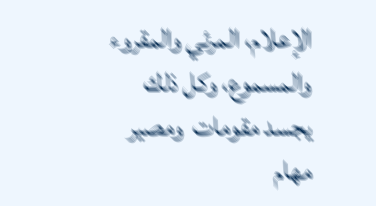الإعلام، المرئي والمقروء والمسموع، وكل ذلك يجسد مقومات  ومصير مهام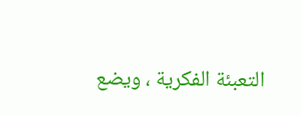التعبئة الفكرية ، ويضع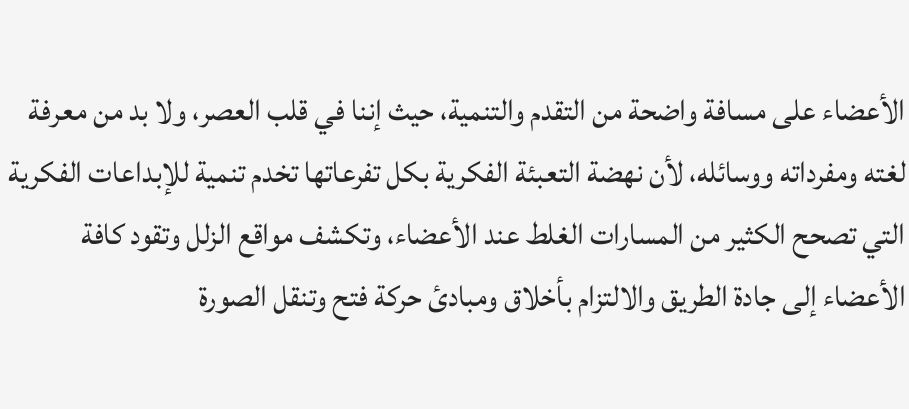الأعضاء على مسافة واضحة من التقدم والتنمية، حيث إننا في قلب العصر، ولا بد من معرفة لغته ومفرداته ووسائله، لأن نهضة التعبئة الفكرية بكل تفرعاتها تخدم تنمية للإبداعات الفكرية التي تصحح الكثير من المسارات الغلط عند الأعضاء، وتكشف مواقع الزلل وتقود كافة الأعضاء إلى جادة الطريق والالتزام بأخلاق ومبادئ حركة فتح وتنقل الصورة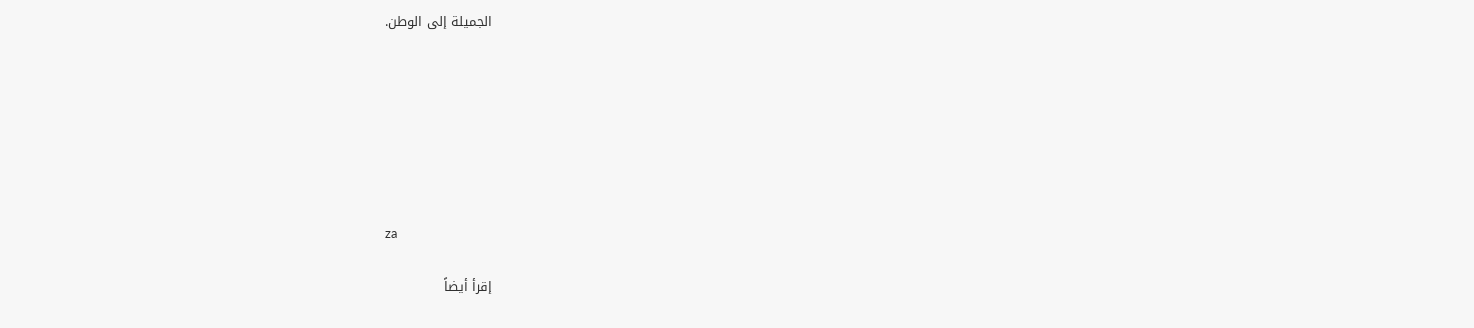الجميلة إلى الوطن.







za

إقرأ أيضاً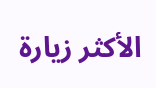الأكثر زيارة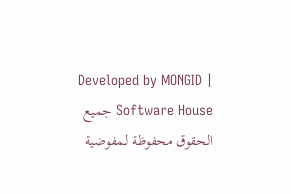Developed by MONGID | Software House جميع الحقوق محفوظة لـمفوضية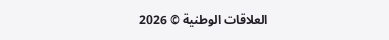العلاقات الوطنية © 2026